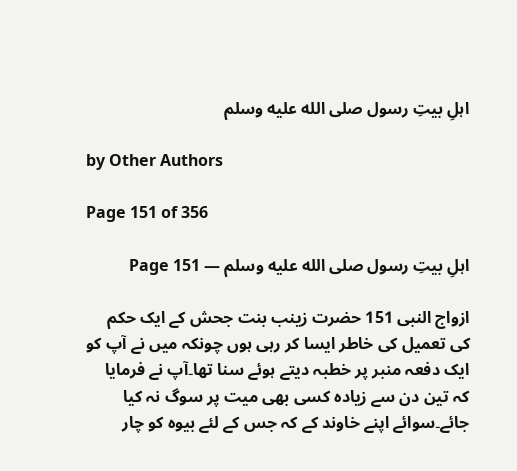اہلِ بیتِ رسول صلى الله عليه وسلم

by Other Authors

Page 151 of 356

اہلِ بیتِ رسول صلى الله عليه وسلم — Page 151

ازواج النبی 151 حضرت زینب بنت جحش کے ایک حکم کی تعمیل کی خاطر ایسا کر رہی ہوں چونکہ میں نے آپ کو ایک دفعہ منبر پر خطبہ دیتے ہوئے سنا تھا۔آپ نے فرمایا کہ تین دن سے زیادہ کسی بھی میت پر سوگ نہ کیا جائے۔سوائے اپنے خاوند کے کہ جس کے لئے بیوہ کو چار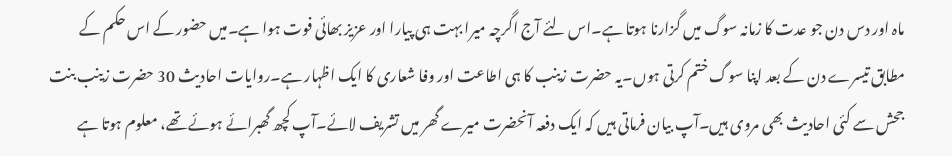ماہ اور دس دن جو عدت کا زمانہ سوگ میں گزارنا ہوتا ہے۔اس لئے آج اگرچہ میرا بہت ہی پیارا اور عزیز بھائی فوت ہوا ہے۔میں حضور کے اس حکم کے مطابق تیسرے دن کے بعد اپنا سوگ ختم کرتی ہوں۔یہ حضرت زینب کا ہی اطاعت اور وفا شعاری کا ایک اظہار ہے۔روایات احادیث 30 حضرت زینب بنت جحش سے کئی احادیث بھی مروی ہیں۔آپ بیان فرماتی ہیں کہ ایک دفعہ آنحضرت میرے گھر میں تشریف لائے۔آپ کچھ گھبرائے ہوئے تھے، معلوم ہوتا ہے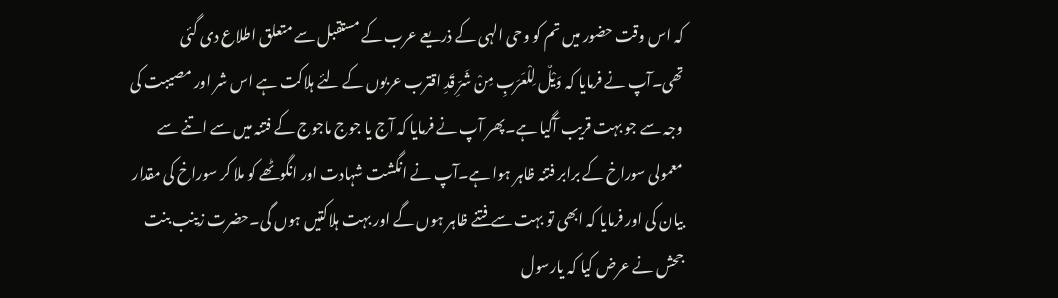کہ اس وقت حضور میں تم کو وحی الہی کے ذریعے عرب کے مستقبل سے متعلق اطلاع دی گئی تھی۔آپ نے فرمایا کہ وَيْلٌ لِلْعَرَبِ مِنْ شَرِّ قَدِ اقترب عربوں کے لئے ہلاکت ہے اس شر اور مصیبت کی وجہ سے جو بہت قریب آگیا ہے۔پھر آپ نے فرمایا کہ آج یا جوج ماجوج کے فتنہ میں سے اتنے سے معمولی سوراخ کے برابر فتنہ ظاہر ہوا ہے۔آپ نے انگشت شہادت اور انگوٹھے کو ملا کر سوراخ کی مقدار بیان کی اور فرمایا کہ ابھی تو بہت سے فتنے ظاہر ہوں گے اور بہت ہلاکتیں ہوں گی۔حضرت زینب بنت جحش نے عرض کیا کہ یارسول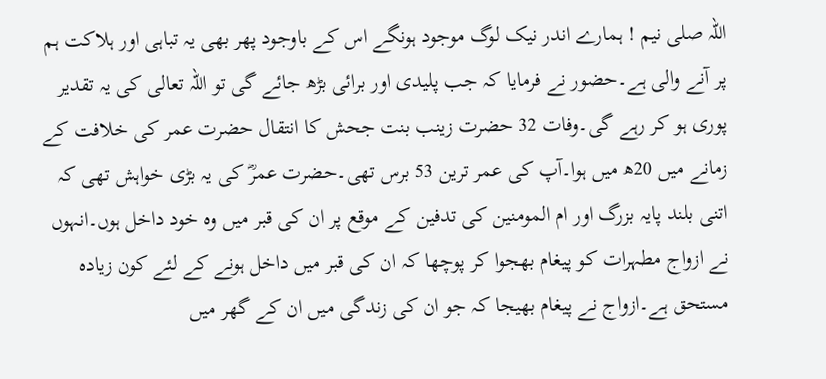اللہ صلی نیم ! ہمارے اندر نیک لوگ موجود ہونگے اس کے باوجود پھر بھی یہ تباہی اور ہلاکت ہم پر آنے والی ہے۔حضور نے فرمایا کہ جب پلیدی اور برائی بڑھ جائے گی تو اللہ تعالی کی یہ تقدیر پوری ہو کر رہے گی۔وفات 32 حضرت زینب بنت جحش کا انتقال حضرت عمر کی خلافت کے زمانے میں 20ھ میں ہوا۔آپ کی عمر ترین 53 برس تھی۔حضرت عمرؓ کی یہ بڑی خواہش تھی کہ اتنی بلند پایہ بزرگ اور ام المومنین کی تدفین کے موقع پر ان کی قبر میں وہ خود داخل ہوں۔انہوں نے ازواج مطہرات کو پیغام بھجوا کر پوچھا کہ ان کی قبر میں داخل ہونے کے لئے کون زیادہ مستحق ہے۔ازواج نے پیغام بھیجا کہ جو ان کی زندگی میں ان کے گھر میں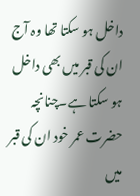داخل ہو سکتا تھا وہ آج ان کی قبر میں بھی داخل ہو سکتا ہے۔چنانچہ حضرت عمر خود ان کی قبر میں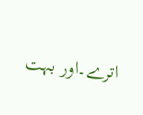اترے۔اور بہت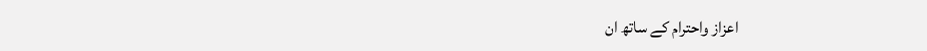اعزاز واحترام کے ساتھ ان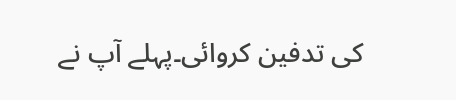کی تدفین کروائی۔پہلے آپ نے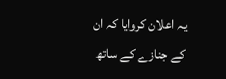یہ اعلان کروایا کہ ان کے جنازے کے ساتھ